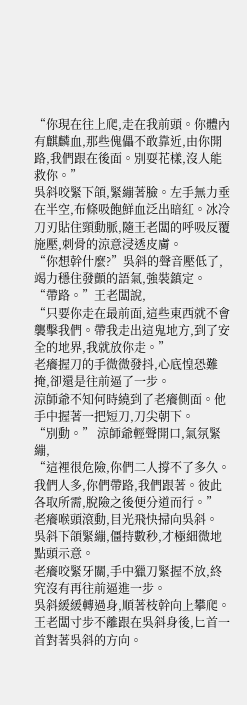“你現在往上爬,走在我前頭。你體內有麒麟血,那些傀儡不敢靠近,由你開路,我們跟在後面。別耍花樣,沒人能救你。”
吳斜咬緊下頜,緊繃著臉。左手無力垂在半空,布條吸飽鮮血泛出暗紅。冰冷刀刃貼住頸動脈,隨王老闆的呼吸反覆施壓,刺骨的涼意浸透皮膚。
“你想幹什麼?”吳斜的聲音壓低了,竭力穩住發顫的語氣,強裝鎮定。
“帶路。”王老闆說,
“只要你走在最前面,這些東西就不會襲擊我們。帶我走出這鬼地方,到了安全的地界,我就放你走。”
老癢握刀的手微微發抖,心底惶恐難掩,卻還是往前逼了一步。
涼師爺不知何時繞到了老癢側面。他手中握著一把短刀,刀尖朝下。
“別動。” 涼師爺輕聲開口,氣氛緊繃,
“這裡很危險,你們二人撐不了多久。我們人多,你們帶路,我們跟著。彼此各取所需,脫險之後便分道而行。”
老癢喉頭滾動,目光飛快掃向吳斜。
吳斜下頜緊繃,僵持數秒,才極細微地點頭示意。
老癢咬緊牙關,手中獵刀緊握不放,終究沒有再往前逼進一步。
吳斜緩緩轉過身,順著枝幹向上攀爬。
王老闆寸步不離跟在吳斜身後,匕首一首對著吳斜的方向。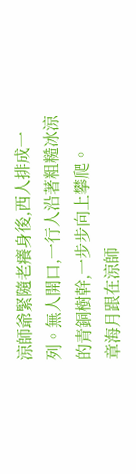涼師爺緊隨老癢身後,西人排成一列。無人開口,一行人沿著粗糙冰涼的青銅樹幹,一步步向上攀爬。
章海月跟在涼師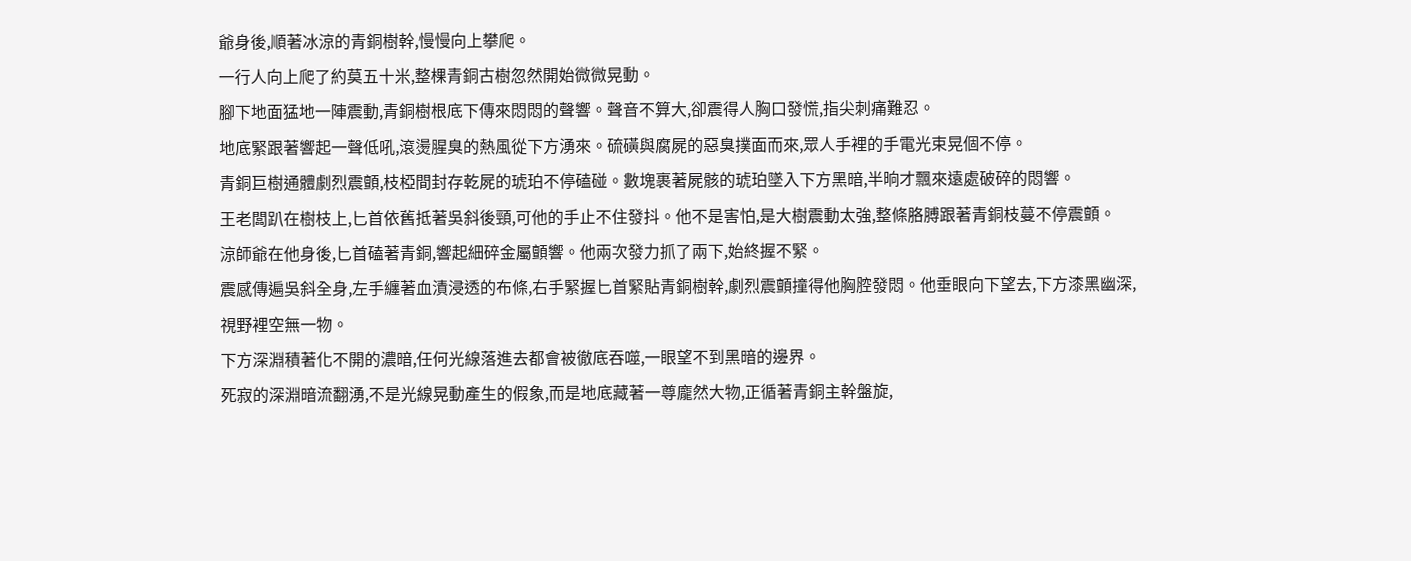爺身後,順著冰涼的青銅樹幹,慢慢向上攀爬。
一行人向上爬了約莫五十米,整棵青銅古樹忽然開始微微晃動。
腳下地面猛地一陣震動,青銅樹根底下傳來悶悶的聲響。聲音不算大,卻震得人胸口發慌,指尖刺痛難忍。
地底緊跟著響起一聲低吼,滾燙腥臭的熱風從下方湧來。硫磺與腐屍的惡臭撲面而來,眾人手裡的手電光束晃個不停。
青銅巨樹通體劇烈震顫,枝椏間封存乾屍的琥珀不停磕碰。數塊裹著屍骸的琥珀墜入下方黑暗,半晌才飄來遠處破碎的悶響。
王老闆趴在樹枝上,匕首依舊抵著吳斜後頸,可他的手止不住發抖。他不是害怕,是大樹震動太強,整條胳膊跟著青銅枝蔓不停震顫。
涼師爺在他身後,匕首磕著青銅,響起細碎金屬顫響。他兩次發力抓了兩下,始終握不緊。
震感傳遍吳斜全身,左手纏著血漬浸透的布條,右手緊握匕首緊貼青銅樹幹,劇烈震顫撞得他胸腔發悶。他垂眼向下望去,下方漆黑幽深,視野裡空無一物。
下方深淵積著化不開的濃暗,任何光線落進去都會被徹底吞噬,一眼望不到黑暗的邊界。
死寂的深淵暗流翻湧,不是光線晃動產生的假象,而是地底藏著一尊龐然大物,正循著青銅主幹盤旋,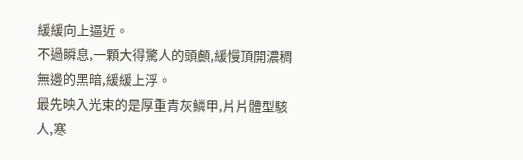緩緩向上逼近。
不過瞬息,一顆大得驚人的頭顱,緩慢頂開濃稠無邊的黑暗,緩緩上浮。
最先映入光束的是厚重青灰鱗甲,片片體型駭人,寒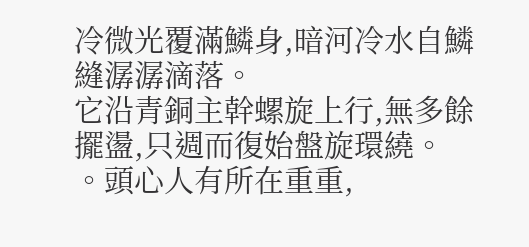冷微光覆滿鱗身,暗河冷水自鱗縫潺潺滴落。
它沿青銅主幹螺旋上行,無多餘擺盪,只週而復始盤旋環繞。
。頭心人有所在重重,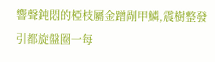響聲鈍悶的椏枝屬金蹭剮甲鱗,震樹整發引都旋盤圈一每